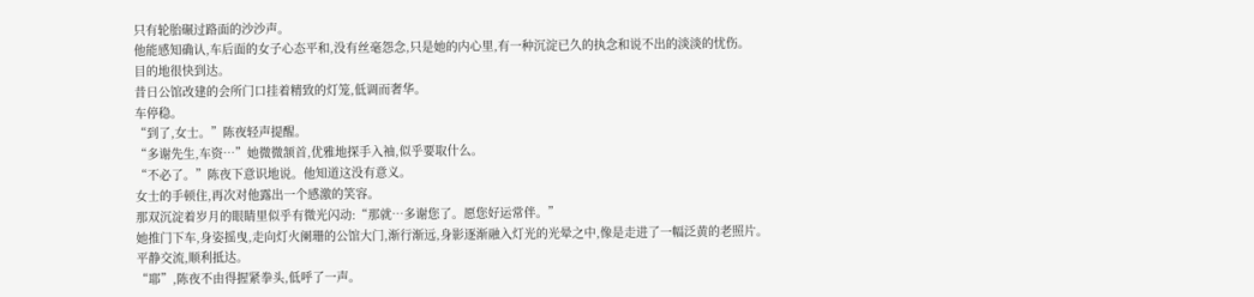只有轮胎碾过路面的沙沙声。
他能感知确认,车后面的女子心态平和,没有丝毫怨念,只是她的内心里,有一种沉淀已久的执念和说不出的淡淡的忧伤。
目的地很快到达。
昔日公馆改建的会所门口挂着精致的灯笼,低调而奢华。
车停稳。
“到了,女士。”陈夜轻声提醒。
“多谢先生,车资…”她微微颔首,优雅地探手入袖,似乎要取什么。
“不必了。”陈夜下意识地说。他知道这没有意义。
女士的手顿住,再次对他露出一个感激的笑容。
那双沉淀着岁月的眼睛里似乎有微光闪动:“那就…多谢您了。愿您好运常伴。”
她推门下车,身姿摇曳,走向灯火阑珊的公馆大门,渐行渐远,身影逐渐融入灯光的光晕之中,像是走进了一幅泛黄的老照片。
平静交流,顺利抵达。
“耶”,陈夜不由得握紧拳头,低呼了一声。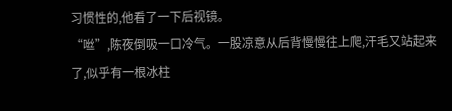习惯性的,他看了一下后视镜。
“咝”,陈夜倒吸一口冷气。一股凉意从后背慢慢往上爬,汗毛又站起来了,似乎有一根冰柱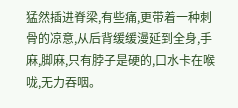猛然插进脊梁,有些痛,更带着一种刺骨的凉意,从后背缓缓漫延到全身,手麻,脚麻,只有脖子是硬的,口水卡在喉咙,无力吞咽。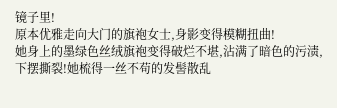镜子里!
原本优雅走向大门的旗袍女士,身影变得模糊扭曲!
她身上的墨绿色丝绒旗袍变得破烂不堪,沾满了暗色的污渍,下摆撕裂!她梳得一丝不苟的发髻散乱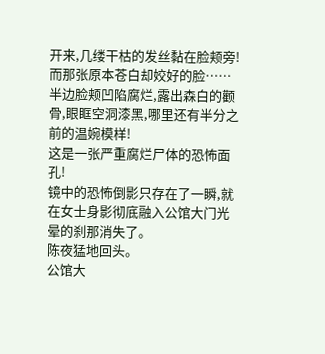开来,几缕干枯的发丝黏在脸颊旁!
而那张原本苍白却姣好的脸……
半边脸颊凹陷腐烂,露出森白的颧骨,眼眶空洞漆黑,哪里还有半分之前的温婉模样!
这是一张严重腐烂尸体的恐怖面孔!
镜中的恐怖倒影只存在了一瞬,就在女士身影彻底融入公馆大门光晕的刹那消失了。
陈夜猛地回头。
公馆大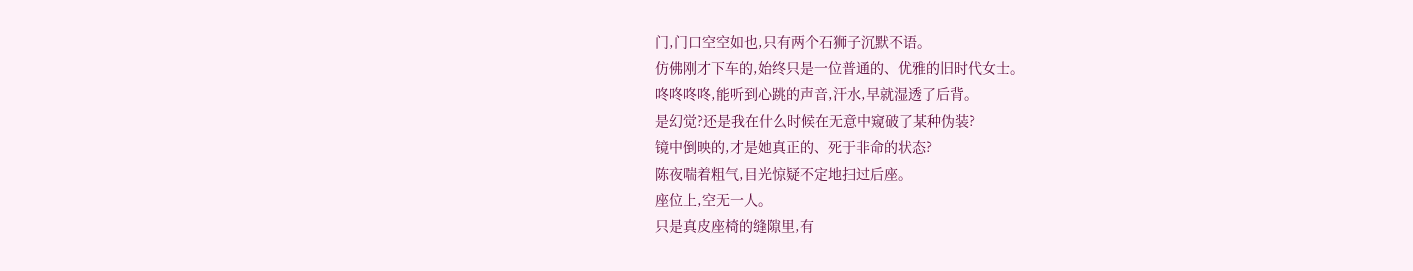门,门口空空如也,只有两个石狮子沉默不语。
仿佛刚才下车的,始终只是一位普通的、优雅的旧时代女士。
咚咚咚咚,能听到心跳的声音,汗水,早就湿透了后背。
是幻觉?还是我在什么时候在无意中窥破了某种伪装?
镜中倒映的,才是她真正的、死于非命的状态?
陈夜喘着粗气,目光惊疑不定地扫过后座。
座位上,空无一人。
只是真皮座椅的缝隙里,有